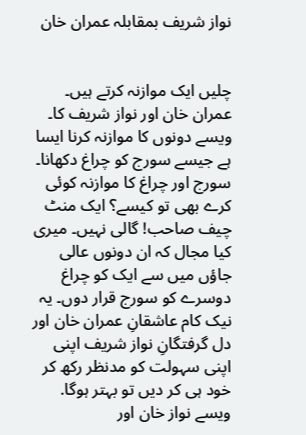نواز شریف بمقابلہ عمران خان


چلیں ایک موازنہ کرتے ہیں۔ عمران خان اور نواز شریف کا۔ ویسے دونوں کا موازنہ کرنا ایسا ہے جیسے سورج کو چراغ دکھانا۔ سورج اور چراغ کا موازنہ کوئی کرے بھی تو کیسے؟ ایک منٹ چیف صاحب! گالی نہیں۔ میری کیا مجال کہ ان دونوں عالی جاؤں میں سے ایک کو چراغ دوسرے کو سورج قرار دوں۔ یہ نیک کام عاشقانِ عمران خان اور دل گرفتگانِ نواز شریف اپنی اپنی سہولت کو مدنظر رکھ کر خود ہی کر دیں تو بہتر ہوگا.
ویسے نواز خان اور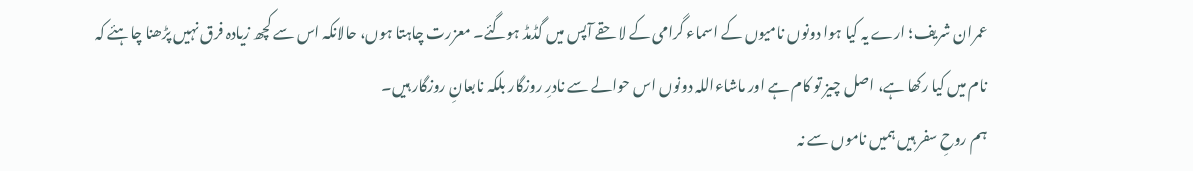عمران شریف؛ ارے یہ کیا ہوا دونوں نامیوں کے اسماء گرامی کے لاحقے آپس میں گڈمڈ ہوگئے۔ معزرت چاہتا ہوں، حالانکہ اس سے کچھ زیادہ فرق نہیں پڑھنا چاہئے کہ نام میں کیا رکھا ہے، اصل چیز تو کام ہے اور ماشاءاللہ دونوں اس حوالے سے نادرِ روزگار بلکہ نابعانِ روزگار ہیں۔
ہم روحِ سفر ہیں ہمیں ناموں سے نہ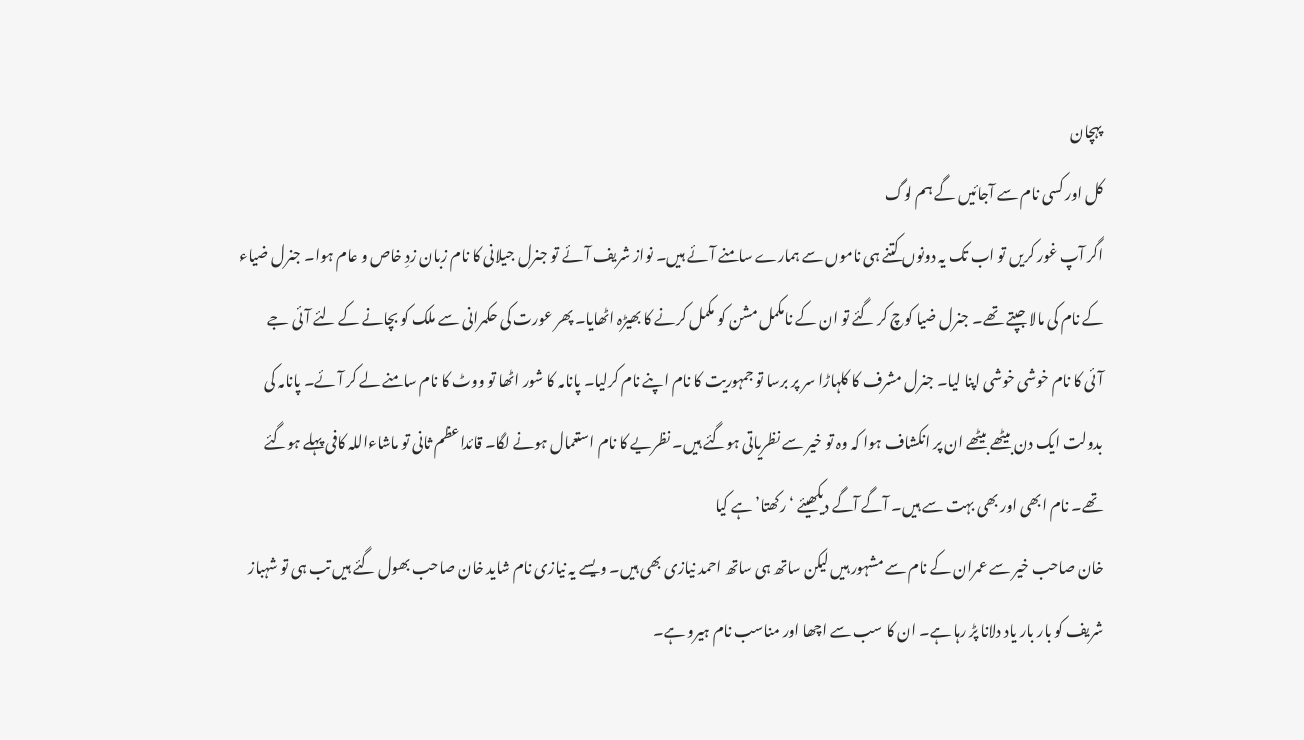پہچان
کل اور کسی نام سے آجائیں گے ہم لوگ
اگر آپ غور کریں تو اب تک یہ دونوں کتنے ہی ناموں سے ہمارے سامنے آئے ہیں۔ نواز شریف آئے تو جنرل جیلانی کا نام زبان زدِ خاص و عام ہوا۔ جنرل ضیاء کے نام کی مالا جپتے تھے۔ جنرل ضیا کوچ کر گئے تو ان کے نامکمل مشن کو مکمل کرنے کا بھیڑہ اٹھایا۔ پھر عورت کی حکمرانی سے ملک کو بچانے کے لئے آئی جے آئی کا نام خوشی خوشی اپنا لیا۔ جنرل مشرف کا کلہاڑا سر پر برسا تو جمہوریت کا نام اپنے نام کرلیا۔ پانامہ کا شور اٹھا تو ووٹ کا نام سامنے لے کر آئے۔ پانامہ کی بدولت ایک دن بیٹھے بیٹھے ان پر انکشاف ہوا کہ وہ تو خیر سے نظریاتی ہوگئے ہیں۔ نظریے کا نام استعمال ہونے لگا۔ قائداعظم ثانی تو ماشاءاللہ کافی پہلے ہوگئے تھے۔ نام ابھی اور بھی بہت سے ہیں۔ آگے آگے دیکھیئے ‘رکھتا’ ہے کیا
خان صاحب خیر سے عمران کے نام سے مشہور ہیں لیکن ساتھ ہی ساتھ احمد نیازی بھی ہیں۔ ویسے یہ نیازی نام شاید خان صاحب بھول گئے ہیں تب ہی تو شہباز شریف کو بار بار یاد دلانا پڑ رہا ہے۔ ان کا سب سے اچھا اور مناسب نام ہیرو ہے۔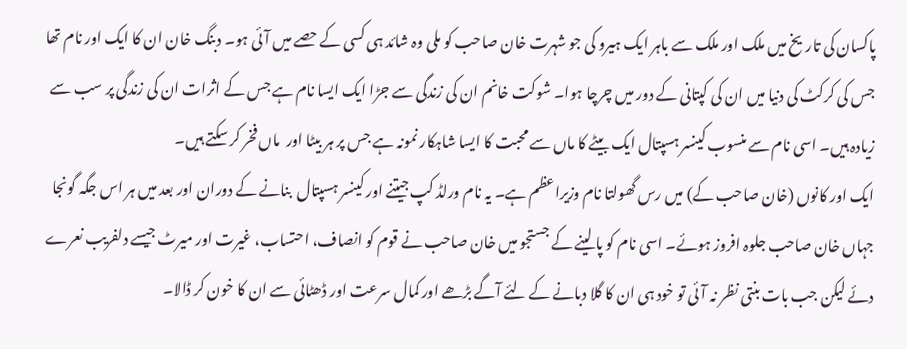پاکسان کی تاریخ میں ملک اور ملک سے باہر ایک ہیرو کی جو شہرت خان صاحب کو ملی وہ شائد ہی کسی کے حصے میں آئی ہو۔ دبنگ خان ان کا ایک اور نام تھا جس کی کرکٹ کی دنیا میں ان کی کپتانی کے دور میں چرچا ہوا۔ شوکت خانم ان کی زندگی سے جڑا ایک ایسا نام ہے جس کے اثرات ان کی زندگی پر سب سے زیادہ ہیں۔ اسی نام سے منسوب کینسر ہسپتال ایک بیٹے کا ماں سے محبت کا ایسا شاہکار نمونہ ہے جس پر ہر بیٹا اور  ماں فخر کر سکتے ہیں۔
ایک اور کانوں (خان صاحب کے) میں رس گھولتا نام وزیراعظم ہے۔ یہ نام ورلڈ کپ جیتنے اور کینسر ہسپتال  بنانے کے دوران اور بعد میں ہر اس جگہ گونجا جہاں خان صاحب جلوہ افروز ہوئے۔ اسی نام کو پا لینے کے جستجو میں خان صاحب نے قوم کو انصاف، احتساب، غیرت اور میرٹ جیسے دلفریب نعرے دئے لیکن جب بات بنتی نظر نہ آئی تو خود ہی ان کا گلا دبانے کے لئے آگے بڑھے اور کمال سرعت اور ڈھٹائی سے ان کا خون کر ڈالا۔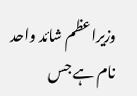وزیراعظم شائد واحد نام ہے جس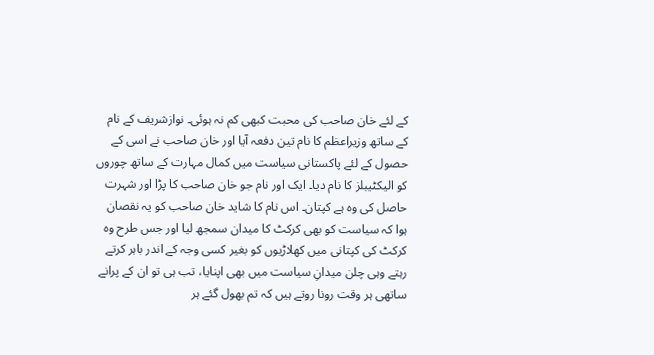کے لئے خان صاحب کی محبت کبھی کم نہ ہوئی۔ نوازشریف کے نام کے ساتھ وزیراعظم کا نام تین دفعہ آیا اور خان صاحب نے اسی کے حصول کے لئے پاکستانی سیاست میں کمال مہارت کے ساتھ چوروں کو الیکٹیبلز کا نام دیا۔ ایک اور نام جو خان صاحب کا پڑا اور شہرت حاصل کی وہ ہے کپتان۔ اس نام کا شاید خان صاحب کو یہ نقصان ہوا کہ سیاست کو بھی کرکٹ کا میدان سمجھ لیا اور جس طرح وہ کرکٹ کی کپتانی میں کھلاڑیوں کو بغیر کسی وجہ کے اندر باہر کرتے رہتے وہی چلن میدانِ سیاست میں بھی اپنایا، تب ہی تو ان کے پرانے ساتھی ہر وقت رونا روتے ہیں کہ تم بھول گئے ہر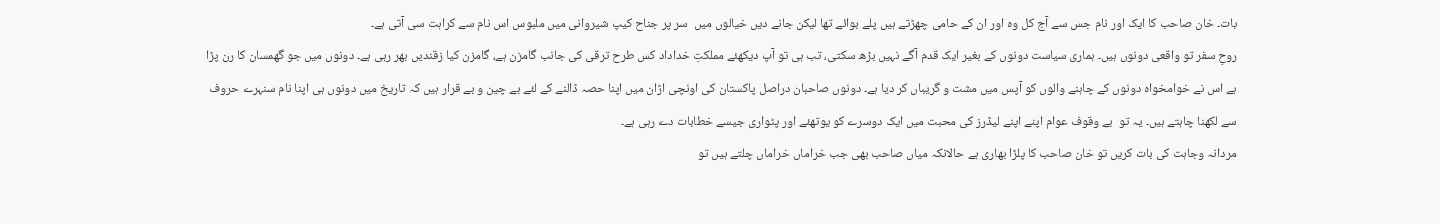بات۔ خان صاحب کا ایک اور نام جس سے آج کل وہ اور ان کے حامی چھڑتے ہیں پلے بوائے تھا لیکن جانے دیں خیالوں میں  سر پر جناح کیپ شیروانی میں ملبوس اس نام سے کراہت سی آتی ہے۔
روحِ سفر تو واقعی دونوں ہیں۔ ہماری سیاست دونوں کے بغیر ایک قدم آگے نہیں بڑھ سکتی، تب ہی تو آپ دیکھئے مملکتِ خداداد کس طرح ترقی کی جانب گامزن ہے، گامزن کیا زقندیں بھر رہی ہے۔ دونوں میں جو گھمسان کا رن پڑا ہے اس نے خوامخواہ دونوں کے چاہنے والوں کو آپس میں مشت و گریباں کر دیا ہے۔ دونوں صاحبان دراصل پاکستان کی اونچی اڑان میں اپنا حصہ ڈالنے کے لئے بے چین و بے قرار ہیں کہ تاریخ میں دونوں ہی اپنا نام سنہرے حروف سے لکھنا چاہتے ہیں۔ یہ تو  بے وقوف عوام اپنے اپنے لیڈرز کی محبت میں ایک دوسرے کو یوتھئے اور پٹواری جیسے خطابات دے رہی ہے۔
مردانہ وجاہت کی بات کریں تو خان صاحب کا پلڑا بھاری ہے حالانکہ میاں صاحب بھی جب خراماں خراماں چلتے ہیں تو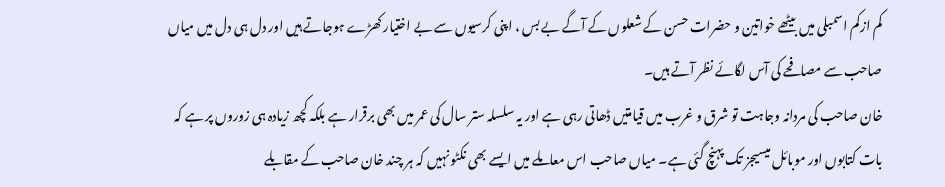کم ازکم اسمبلی میں بیٹھے خواتین و حضرات حسن کے شعلوں کے آگے بے بس ، اپنی کرسیوں سے بے اختیار کھڑے ہوجاتے ہیں اور دل ہی دل میں میاں صاحب سے مصافحے کی آس لگائے نظر آتے ہیں۔
خان صاحب کی مردانہ وجاہت تو شرق و غرب میں قیامتیں ڈھاتی رہی ہے اور یہ سلسلہ ستر سال کی عمر میں بھی برقرار ہے بلکہ کچھ زیادہ ہی زوروں پر ہے کہ بات کتابوں اور موبائل میسیجز تک پہنچ گئی ہے۔ میاں صاحب اس معاملے میں ایسے بھی نکٹو نہیں کہ ہر چند خان صاحب کے مقابلے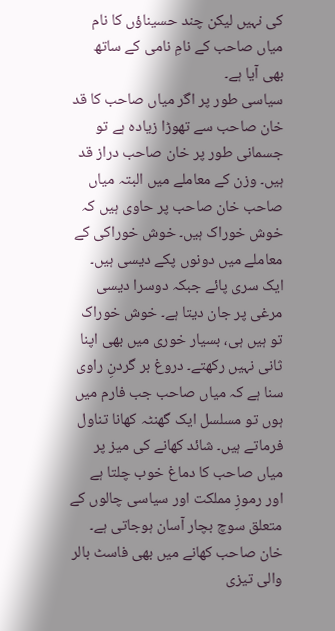کی نہیں لیکن چند حسیناؤں کا نام میاں صاحب کے نامِ نامی کے ساتھ بھی آیا ہے۔
سیاسی طور پر اگر میاں صاحب کا قد خان صاحب سے تھوڑا زیادہ ہے تو جسمانی طور پر خان صاحب دراز قد ہیں۔ وزن کے معاملے میں البتہ میاں صاحب خان صاحب پر حاوی ہیں کہ خوش خوراک ہیں۔ خوش خوراکی کے معاملے میں دونوں پکے دیسی ہیں۔ ایک سری پائے جبکہ دوسرا دیسی مرغی پر جان دیتا ہے۔ خوش خوراک تو ہیں ہی، بسیار خوری میں بھی اپنا ثانی نہیں رکھتے۔ دروغ بر گردنِ راوی سنا ہے کہ میاں صاحب جب فارم میں ہوں تو مسلسل ایک گھنٹہ کھانا تناول فرماتے ہیں۔ شائد کھانے کی میز پر میاں صاحب کا دماغ خوب چلتا ہے اور رموزِ مملکت اور سیاسی چالوں کے متعلق سوچ بچار آسان ہوجاتی ہے۔ خان صاحب کھانے میں بھی فاسٹ بالر والی تیزی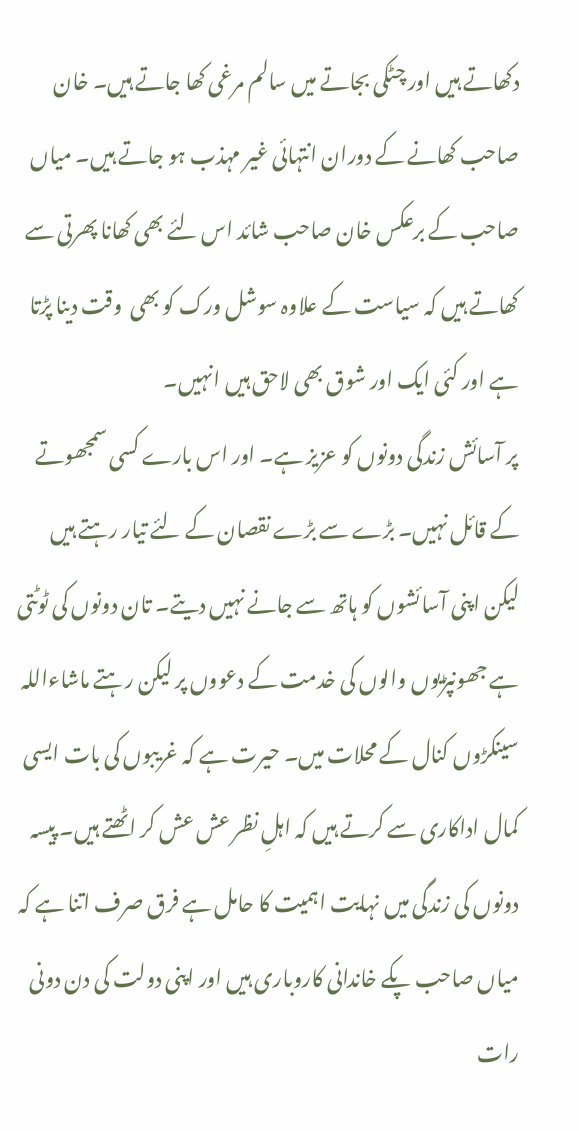دکھاتے ہیں اور چٹکی بجاتے میں سالم مرغی کھا جاتے ہیں۔ خان صاحب کھانے کے دوران انتہائی غیر مہذب ہو جاتے ہیں۔ میاں صاحب کے برعکس خان صاحب شائد اس لئے بھی کھانا پھرتی سے کھاتے ہیں کہ سیاست کے علاوہ سوشل ورک کو بھی  وقت دینا پڑتا ہے اور کئی ایک اور شوق بھی لاحق ہیں انہیں۔
پر آسائش زندگی دونوں کو عزیز ہے۔ اور اس بارے کسی سمجھوتے کے قائل نہیں۔ بڑے سے بڑے نقصان کے لئے تیار رہتے ہیں لیکن اپنی آسائشوں کو ہاتھ سے جانے نہیں دیتے۔ تان دونوں کی ٹوٹتی ہے جھونپڑیوں والوں کی خدمت کے دعووں پر لیکن رہتے ماشاءاللہ سینکڑوں کنال کے محلات میں۔ حیرت ہے کہ غریبوں کی بات ایسی کمال اداکاری سے کرتے ہیں کہ اہلِ نظر عش عش کر اٹھتے ہیں۔ پیسہ دونوں کی زندگی میں نہایت اہمیت کا حامل ہے فرق صرف اتنا ہے کہ میاں صاحب پکے خاندانی کاروباری ہیں اور اپنی دولت کی دن دونی رات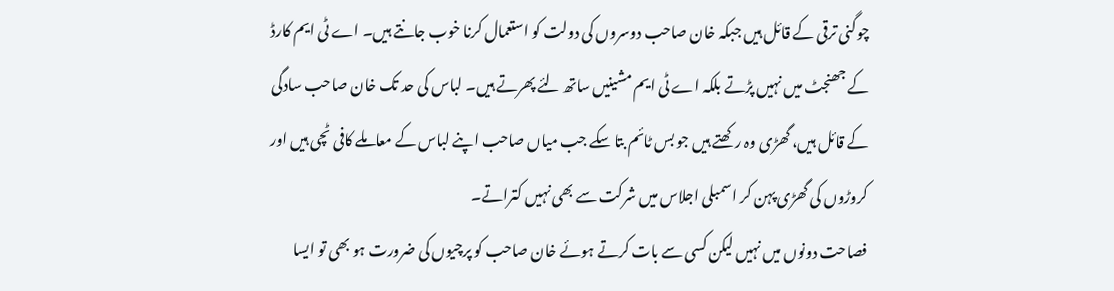چوگنی ترقی کے قائل ہیں جبکہ خان صاحب دوسروں کی دولت کو استعمال کرنا خوب جانتے ہیں۔ اے ٹی ایم کارڈ کے جھنجٹ میں نہیں پڑتے بلکہ اے ٹی ایم مشینیں ساتھ لئے پھرتے ہیں۔ لباس کی حد تک خان صاحب سادگی کے قائل ہیں، گھڑی وہ رکھتے ہیں جو بس ٹائم بتا سکے جب میاں صاحب اپنے لباس کے معاملے کافی ٹچی ہیں اور کروڑوں کی گھڑی پہن کر اسمبلی اجلاس میں شرکت سے بھی نہیں کتراتے۔
فصاحت دونوں میں نہیں لیکن کسی سے بات کرتے ہوئے خان صاحب کو پرچیوں کی ضرورت ہو بھی تو ایسا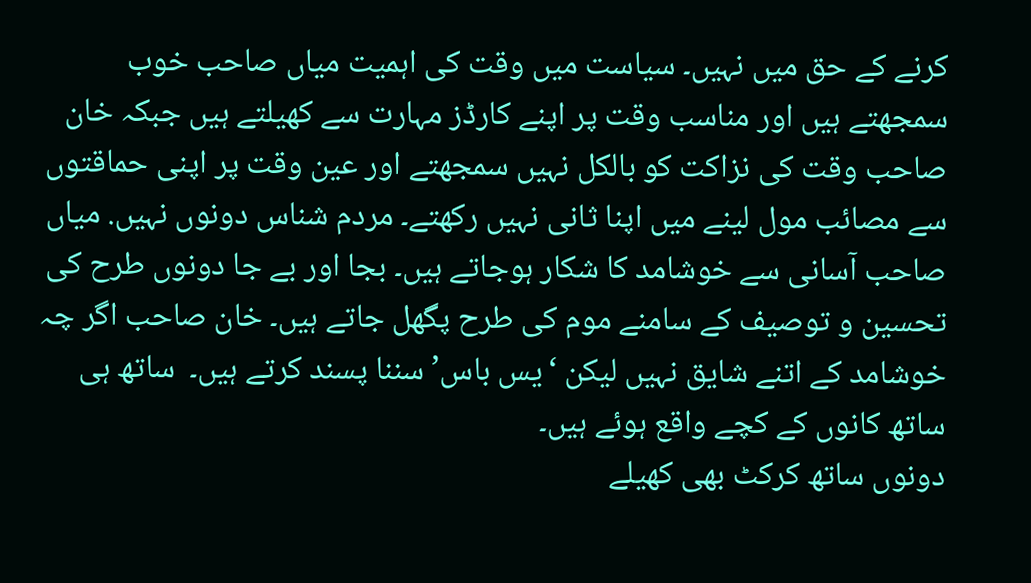کرنے کے حق میں نہیں۔ سیاست میں وقت کی اہمیت میاں صاحب خوب سمجھتے ہیں اور مناسب وقت پر اپنے کارڈز مہارت سے کھیلتے ہیں جبکہ خان صاحب وقت کی نزاکت کو بالکل نہیں سمجھتے اور عین وقت پر اپنی حماقتوں سے مصائب مول لینے میں اپنا ثانی نہیں رکھتے۔ مردم شناس دونوں نہیں. میاں صاحب آسانی سے خوشامد کا شکار ہوجاتے ہیں۔ بجا اور بے جا دونوں طرح کی تحسین و توصیف کے سامنے موم کی طرح پگھل جاتے ہیں۔ خان صاحب اگر چہ خوشامد کے اتنے شایق نہیں لیکن ‘یس باس’ سننا پسند کرتے ہیں۔  ساتھ ہی ساتھ کانوں کے کچے واقع ہوئے ہیں۔
دونوں ساتھ کرکٹ بھی کھیلے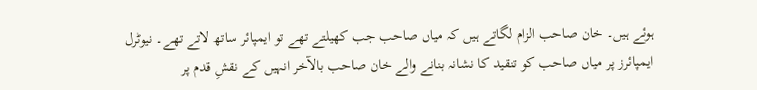ہوئے ہیں۔ خان صاحب الزام لگاتے ہیں کہ میاں صاحب جب کھیلتے تھے تو ایمپائر ساتھ لاتے تھے۔ نیوٹرل ایمپائرز پر میاں صاحب کو تنقید کا نشانہ بنانے والے خان صاحب بالآخر انہیں کے نقشِ قدم پر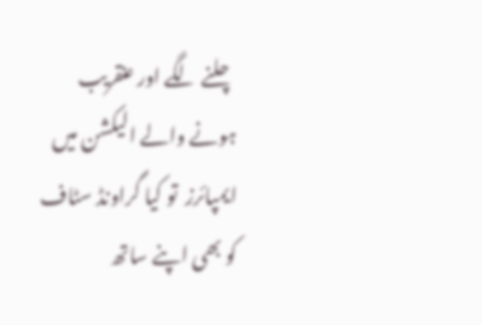چلنے لگے اور عنقریب ہونے والے الیکشن میں ایمپائرز  تو کیا گراونڈ سٹاف کو بھی اپنے ساتھ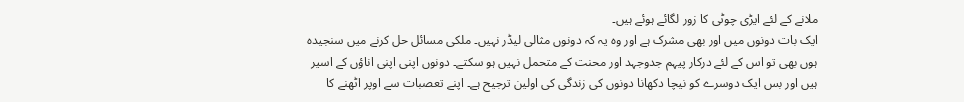ملانے کے لئے ایڑی چوٹی کا زور لگائے ہوئے ہیں۔
ایک بات دونوں میں اور بھی مشرک ہے اور وہ یہ کہ دونوں مثالی لیڈر نہیں۔ ملکی مسائل حل کرنے میں سنجیدہ ہوں بھی تو اس کے لئے درکار پیہم جدوجہد اور محنت کے متحمل نہیں ہو سکتے۔ دونوں اپنی اپنی اناؤں کے اسیر ہیں اور بس ایک دوسرے کو نیچا دکھانا دونوں کی زندگی کی اولین ترجیح ہے۔ اپنے تعصبات سے اوپر اٹھنے کا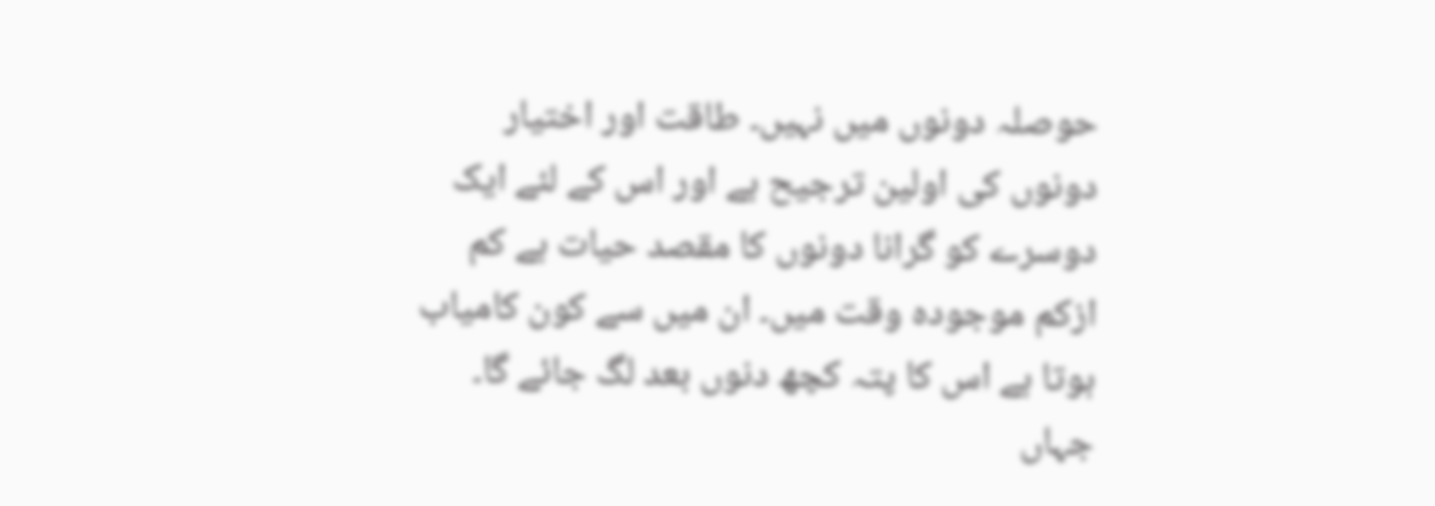حوصلہ دونوں میں نہیں۔ طاقت اور اختیار دونوں کی اولین ترجیح ہے اور اس کے لئے ایک دوسرے کو گرانا دونوں کا مقصد حیات ہے کم ازکم موجودہ وقت میں۔ ان میں سے کون کامیاب ہوتا ہے اس کا پتہ کچھ دنوں بعد لگ جائے گا۔ جہاں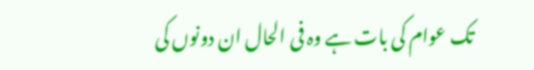تک عوام کی بات ہے وہ فی الحال ان دونوں کی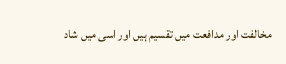مخالفت اور مدافعت میں تقسیم ہیں اور اسی میں شاد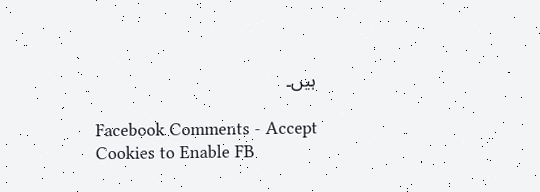ہیں۔

Facebook Comments - Accept Cookies to Enable FB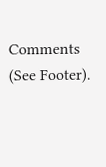Comments (See Footer).